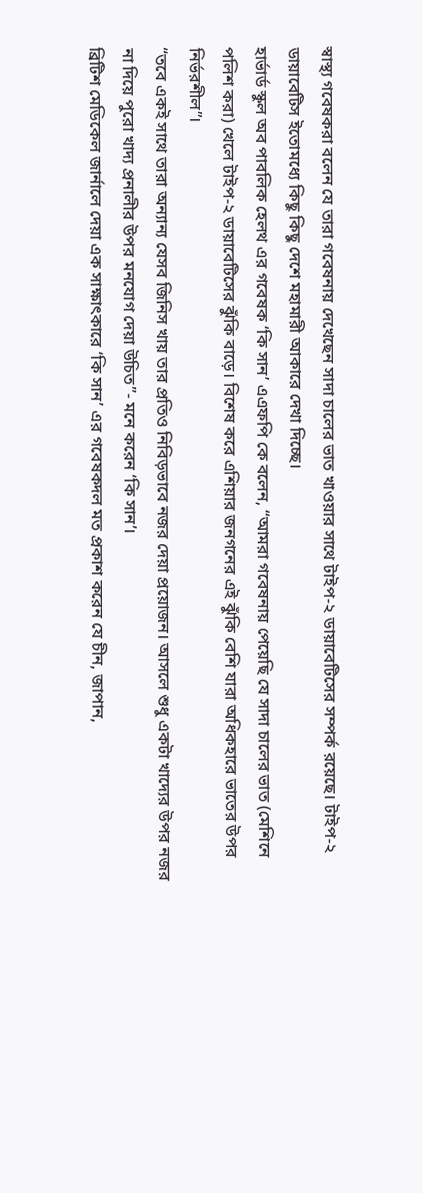স্বাস্থ্য গবেষকরা বলেন যে তারা গবেষনায় দেখেছেন সাদা চালের ভাত খাওয়ার সাথে টাইপ-২ ডায়াবেটিসের সম্পর্ক রয়েছে। টাইপ-২ ডায়াবেটিস ইতোমধ্যে কিছু কিছু দেশে মহামারী আকারে দেখা দিচ্ছে।
হার্ভার্ড স্কুল অব পাবলিক হেলথ এর গবেষক ‘কি সান’ এএফপি কে বলেন, “আমরা গবেষনায় পেয়েছি যে সাদা চালের ভাত (মেশিনে পলিশ করা) খেলে টাইপ-২ ডায়াবেটিসের ঝুঁকি বাড়ে। বিশেষ করে এশিয়ার জনগনের এই ঝুঁকি বেশি যারা অধিকহারে ভাতের উপর নির্ভরশীল”।
“তবে একই সাথে তারা অন্যান্য যেসব জিনিস খায় তার প্রতিও নিবিড়ভাবে নজর দেয়া প্রয়োজন। আসলে শুধু একটা খাদ্যের উপর নজর না দিয়ে পুরো খাদ্য প্রনালীর উপর মনযোগ দেয়া উচিত”- মনে করেন ‘কি সান’।
ব্রিটিশ মেডিকেল জার্নালে দেয়া এক সাক্ষাৎকারে ‘কি সান’ এর গবেষকদল মত প্রকাশ করেন যে চীন, জাপান,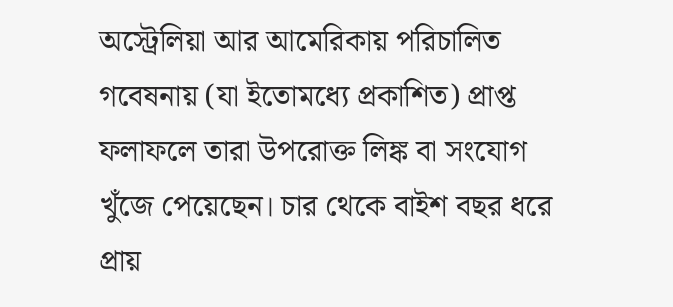অস্ট্রেলিয়া আর আমেরিকায় পরিচালিত গবেষনায় (যা ইতোমধ্যে প্রকাশিত) প্রাপ্ত ফলাফলে তারা উপরোক্ত লিঙ্ক বা সংযোগ খুঁজে পেয়েছেন। চার থেকে বাইশ বছর ধরে প্রায়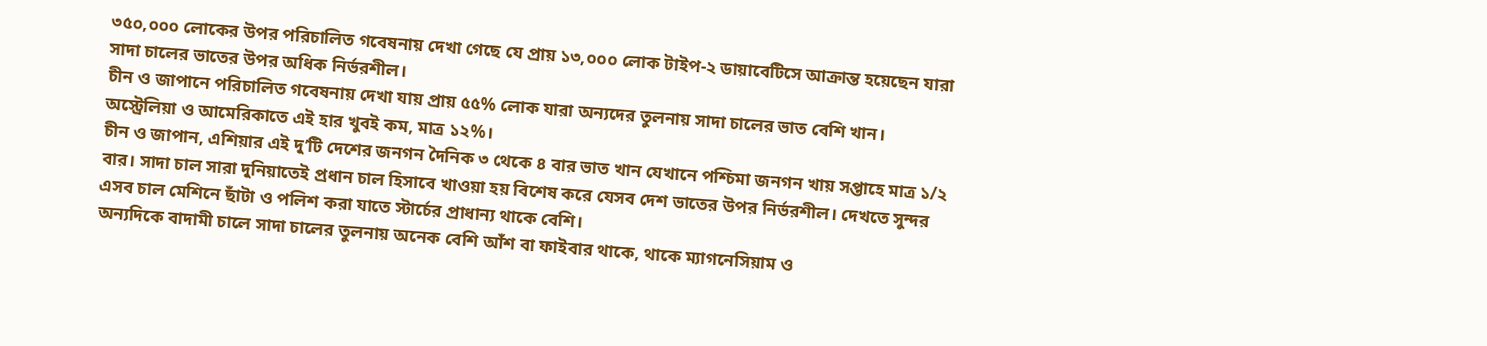৩৫০,০০০ লোকের উপর পরিচালিত গবেষনায় দেখা গেছে যে প্রায় ১৩,০০০ লোক টাইপ-২ ডায়াবেটিসে আক্রান্ত হয়েছেন যারা সাদা চালের ভাতের উপর অধিক নির্ভরশীল।
চীন ও জাপানে পরিচালিত গবেষনায় দেখা যায় প্রায় ৫৫% লোক যারা অন্যদের তুলনায় সাদা চালের ভাত বেশি খান। অস্ট্রেলিয়া ও আমেরিকাতে এই হার খুবই কম, মাত্র ১২%।
চীন ও জাপান, এশিয়ার এই দু’টি দেশের জনগন দৈনিক ৩ থেকে ৪ বার ভাত খান যেখানে পশ্চিমা জনগন খায় সপ্তাহে মাত্র ১/২ বার। সাদা চাল সারা দুনিয়াতেই প্রধান চাল হিসাবে খাওয়া হয় বিশেষ করে যেসব দেশ ভাতের উপর নির্ভরশীল। দেখতে সুন্দর এসব চাল মেশিনে ছাঁটা ও পলিশ করা যাতে স্টার্চের প্রাধান্য থাকে বেশি।
অন্যদিকে বাদামী চালে সাদা চালের তুলনায় অনেক বেশি আঁশ বা ফাইবার থাকে, থাকে ম্যাগনেসিয়াম ও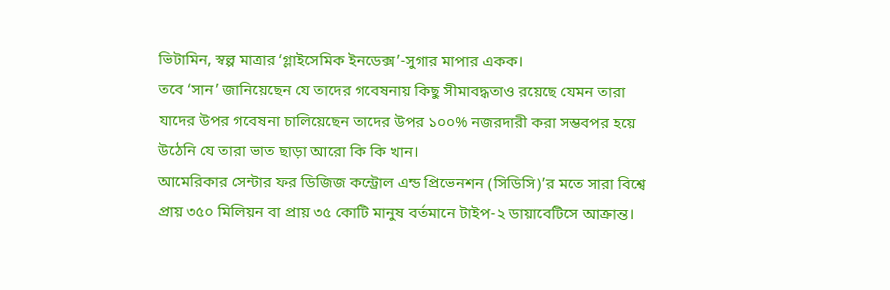ভিটামিন, স্বল্প মাত্রার ‘গ্লাইসেমিক ইনডেক্স’-সুগার মাপার একক।
তবে ‘সান’ জানিয়েছেন যে তাদের গবেষনায় কিছু সীমাবদ্ধতাও রয়েছে যেমন তারা যাদের উপর গবেষনা চালিয়েছেন তাদের উপর ১০০% নজরদারী করা সম্ভবপর হয়ে উঠেনি যে তারা ভাত ছাড়া আরো কি কি খান।
আমেরিকার সেন্টার ফর ডিজিজ কন্ট্রোল এন্ড প্রিভেনশন (সিডিসি)’র মতে সারা বিশ্বে প্রায় ৩৫০ মিলিয়ন বা প্রায় ৩৫ কোটি মানুষ বর্তমানে টাইপ-২ ডায়াবেটিসে আক্রান্ত।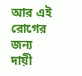আর এই রোগের জন্য দায়ী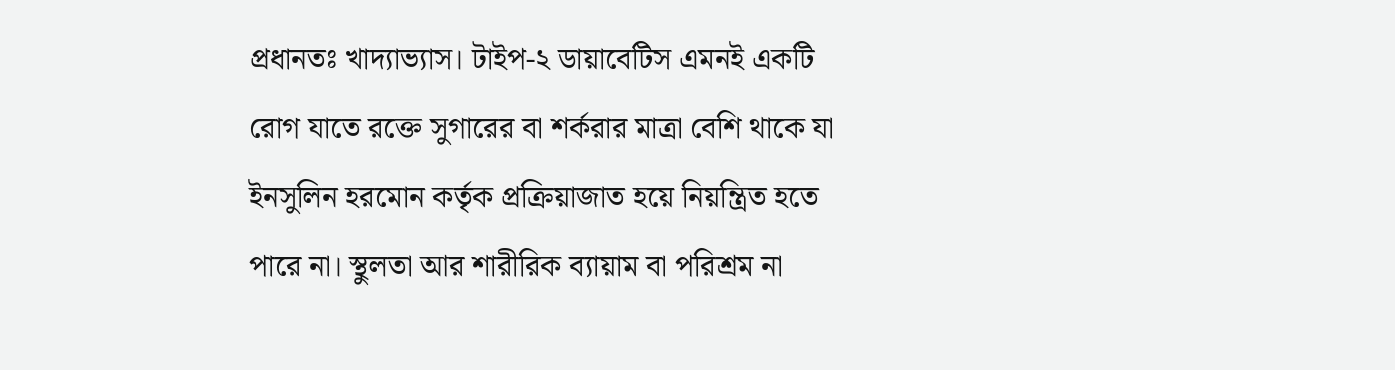প্রধানতঃ খাদ্যাভ্যাস। টাইপ-২ ডায়াবেটিস এমনই একটি রোগ যাতে রক্তে সুগারের বা শর্করার মাত্রা বেশি থাকে যা ইনসুলিন হরমোন কর্তৃক প্রক্রিয়াজাত হয়ে নিয়ন্ত্রিত হতে পারে না। স্থুলতা আর শারীরিক ব্যায়াম বা পরিশ্রম না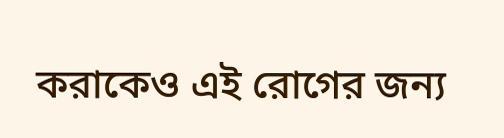করাকেও এই রোগের জন্য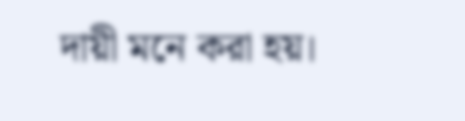দায়ী মনে করা হয়।